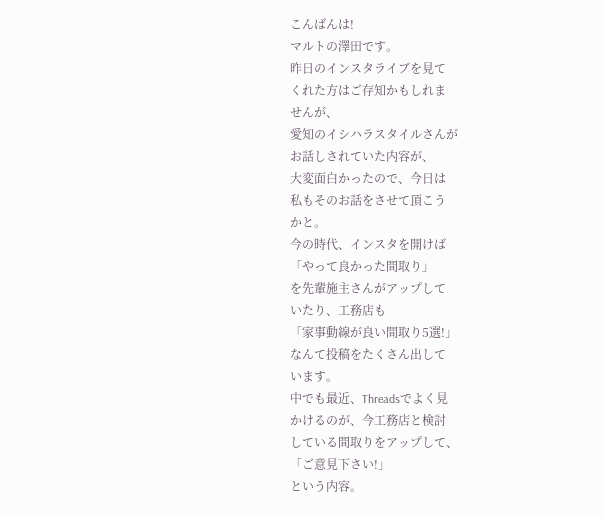こんばんは!
マルトの澤田です。
昨日のインスタライブを見て
くれた方はご存知かもしれま
せんが、
愛知のイシハラスタイルさんが
お話しされていた内容が、
大変面白かったので、今日は
私もそのお話をさせて頂こう
かと。
今の時代、インスタを開けば
「やって良かった間取り」
を先輩施主さんがアップして
いたり、工務店も
「家事動線が良い間取り5選!」
なんて投稿をたくさん出して
います。
中でも最近、Threadsでよく見
かけるのが、今工務店と検討
している間取りをアップして、
「ご意見下さい!」
という内容。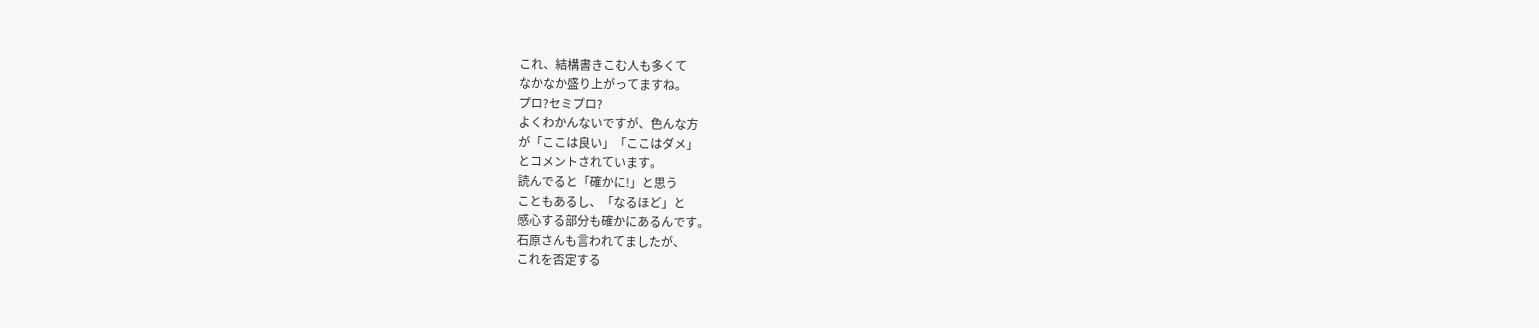これ、結構書きこむ人も多くて
なかなか盛り上がってますね。
プロ?セミプロ?
よくわかんないですが、色んな方
が「ここは良い」「ここはダメ」
とコメントされています。
読んでると「確かに!」と思う
こともあるし、「なるほど」と
感心する部分も確かにあるんです。
石原さんも言われてましたが、
これを否定する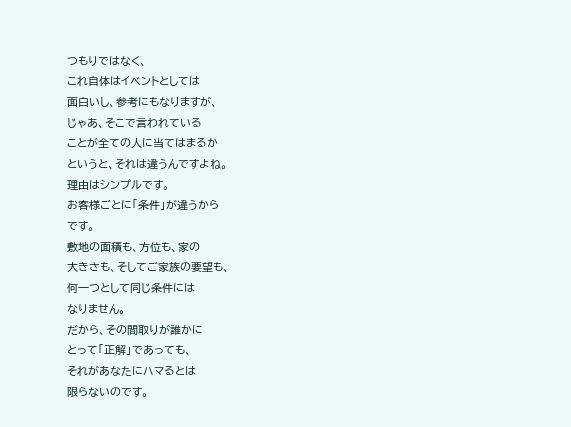つもりではなく、
これ自体はイベントとしては
面白いし、参考にもなりますが、
じゃあ、そこで言われている
ことが全ての人に当てはまるか
というと、それは違うんですよね。
理由はシンプルです。
お客様ごとに「条件」が違うから
です。
敷地の面積も、方位も、家の
大きさも、そしてご家族の要望も、
何一つとして同じ条件には
なりません。
だから、その間取りが誰かに
とって「正解」であっても、
それがあなたにハマるとは
限らないのです。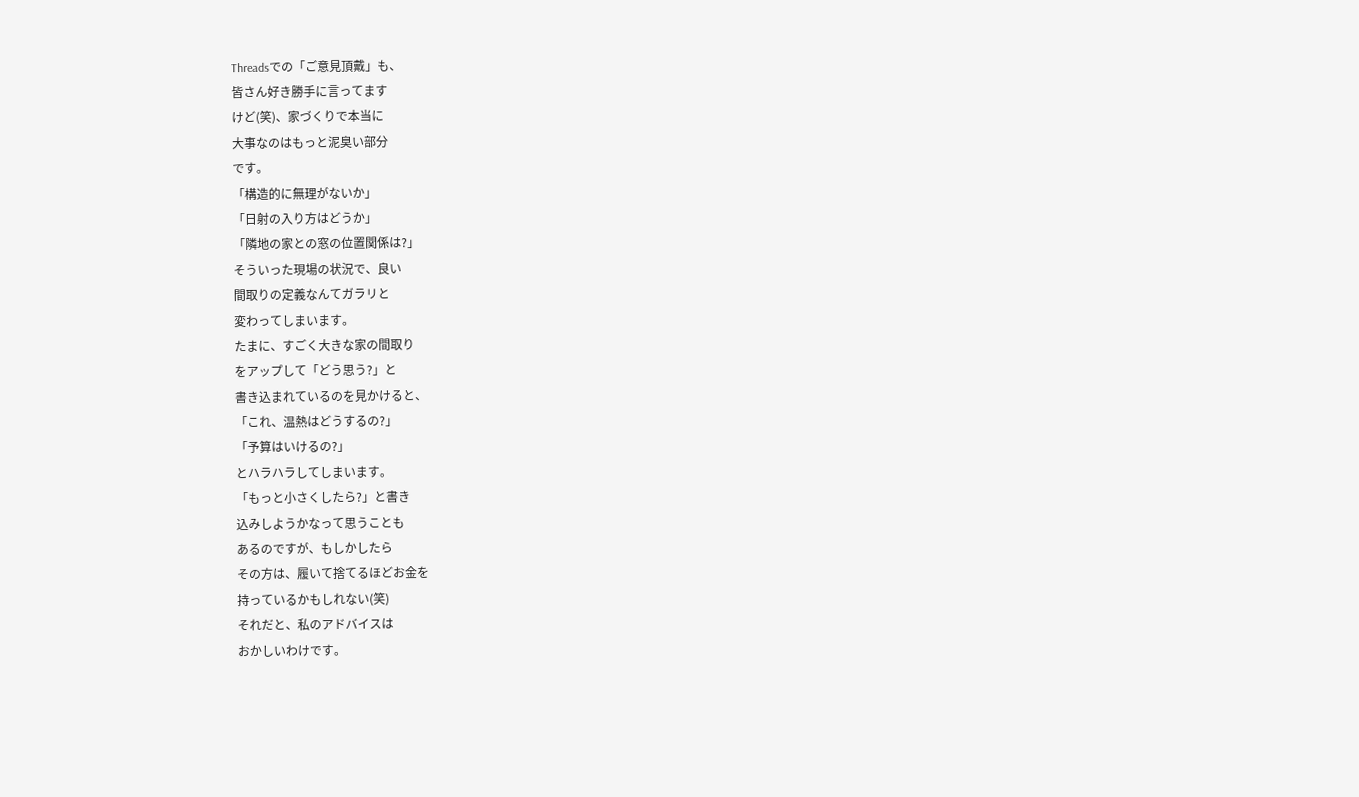Threadsでの「ご意見頂戴」も、
皆さん好き勝手に言ってます
けど(笑)、家づくりで本当に
大事なのはもっと泥臭い部分
です。
「構造的に無理がないか」
「日射の入り方はどうか」
「隣地の家との窓の位置関係は?」
そういった現場の状況で、良い
間取りの定義なんてガラリと
変わってしまいます。
たまに、すごく大きな家の間取り
をアップして「どう思う?」と
書き込まれているのを見かけると、
「これ、温熱はどうするの?」
「予算はいけるの?」
とハラハラしてしまいます。
「もっと小さくしたら?」と書き
込みしようかなって思うことも
あるのですが、もしかしたら
その方は、履いて捨てるほどお金を
持っているかもしれない(笑)
それだと、私のアドバイスは
おかしいわけです。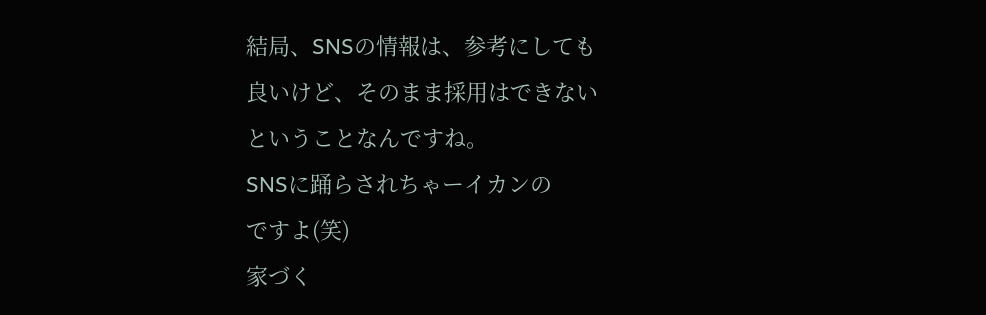結局、SNSの情報は、参考にしても
良いけど、そのまま採用はできない
ということなんですね。
SNSに踊らされちゃーイカンの
ですよ(笑)
家づく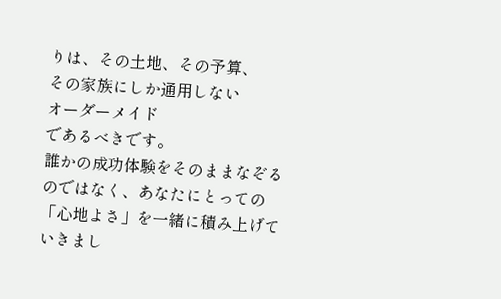りは、その土地、その予算、
その家族にしか通用しない
オーダーメイド
であるべきです。
誰かの成功体験をそのままなぞる
のではなく、あなたにとっての
「心地よさ」を一緒に積み上げて
いきまし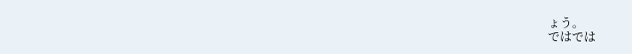ょう。
ではでは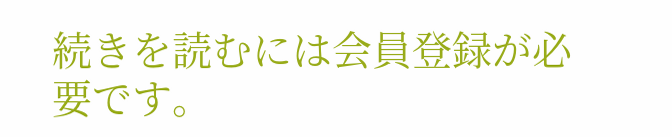続きを読むには会員登録が必要です。